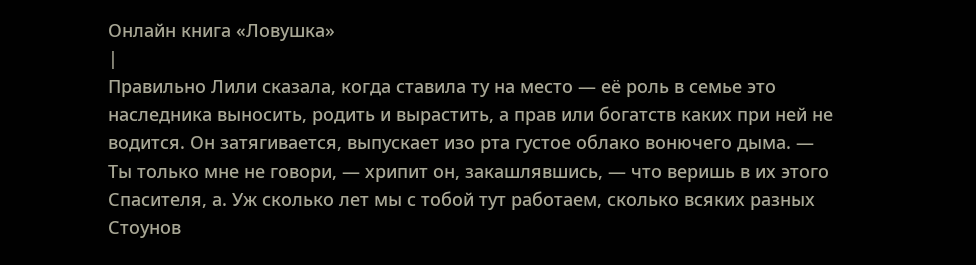Онлайн книга «Ловушка»
|
Правильно Лили сказала, когда ставила ту на место — её роль в семье это наследника выносить, родить и вырастить, а прав или богатств каких при ней не водится. Он затягивается, выпускает изо рта густое облако вонючего дыма. — Ты только мне не говори, — хрипит он, закашлявшись, — что веришь в их этого Спасителя, а. Уж сколько лет мы с тобой тут работаем, сколько всяких разных Стоунов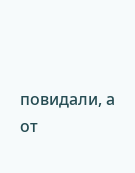повидали, а от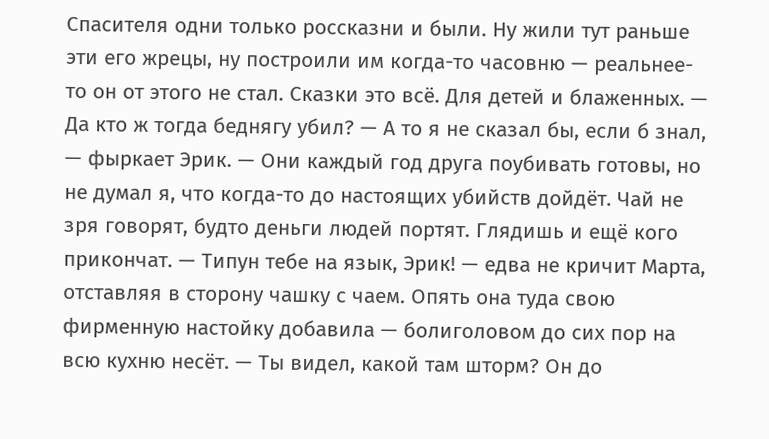Спасителя одни только россказни и были. Ну жили тут раньше эти его жрецы, ну построили им когда-то часовню — реальнее-то он от этого не стал. Сказки это всё. Для детей и блаженных. — Да кто ж тогда беднягу убил? — А то я не сказал бы, если б знал, — фыркает Эрик. — Они каждый год друга поубивать готовы, но не думал я, что когда-то до настоящих убийств дойдёт. Чай не зря говорят, будто деньги людей портят. Глядишь и ещё кого прикончат. — Типун тебе на язык, Эрик! — едва не кричит Марта, отставляя в сторону чашку с чаем. Опять она туда свою фирменную настойку добавила — болиголовом до сих пор на всю кухню несёт. — Ты видел, какой там шторм? Он до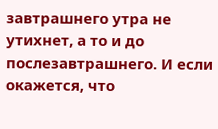завтрашнего утра не утихнет, а то и до послезавтрашнего. И если окажется, что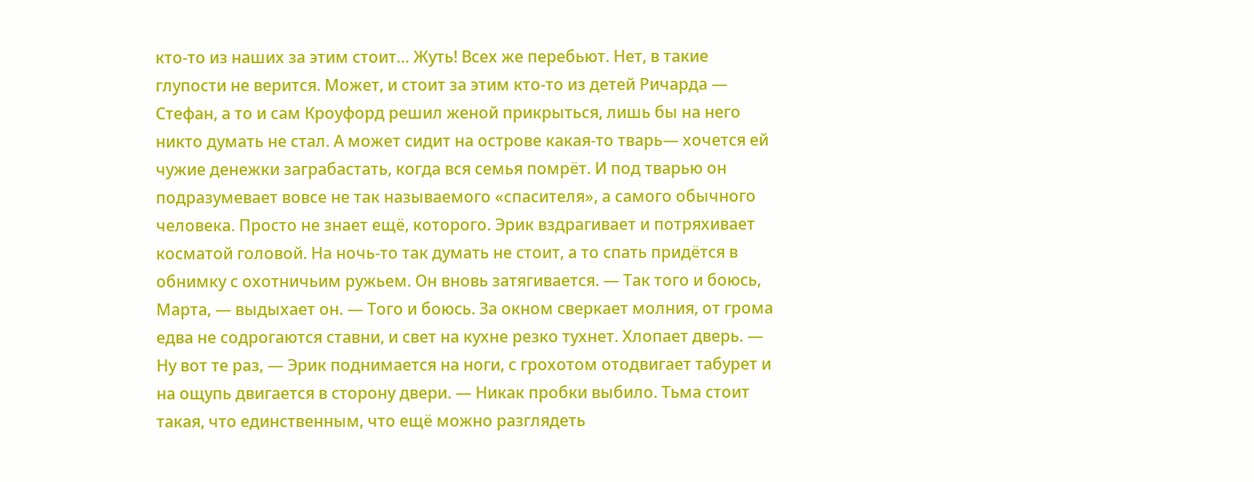кто-то из наших за этим стоит… Жуть! Всех же перебьют. Нет, в такие глупости не верится. Может, и стоит за этим кто-то из детей Ричарда — Стефан, а то и сам Кроуфорд решил женой прикрыться, лишь бы на него никто думать не стал. А может сидит на острове какая-то тварь— хочется ей чужие денежки заграбастать, когда вся семья помрёт. И под тварью он подразумевает вовсе не так называемого «спасителя», а самого обычного человека. Просто не знает ещё, которого. Эрик вздрагивает и потряхивает косматой головой. На ночь-то так думать не стоит, а то спать придётся в обнимку с охотничьим ружьем. Он вновь затягивается. — Так того и боюсь, Марта, — выдыхает он. — Того и боюсь. За окном сверкает молния, от грома едва не содрогаются ставни, и свет на кухне резко тухнет. Хлопает дверь. — Ну вот те раз, — Эрик поднимается на ноги, с грохотом отодвигает табурет и на ощупь двигается в сторону двери. — Никак пробки выбило. Тьма стоит такая, что единственным, что ещё можно разглядеть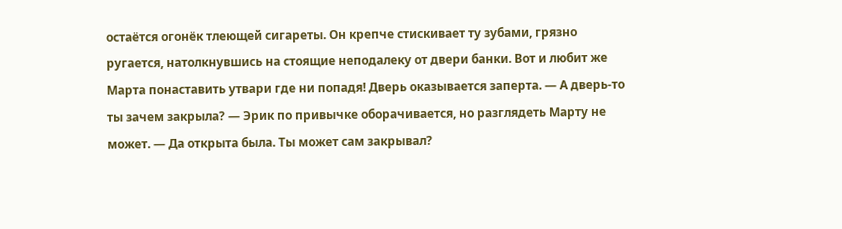остаётся огонёк тлеющей сигареты. Он крепче стискивает ту зубами, грязно ругается, натолкнувшись на стоящие неподалеку от двери банки. Вот и любит же Марта понаставить утвари где ни попадя! Дверь оказывается заперта. — А дверь-то ты зачем закрыла? — Эрик по привычке оборачивается, но разглядеть Марту не может. — Да открыта была. Ты может сам закрывал?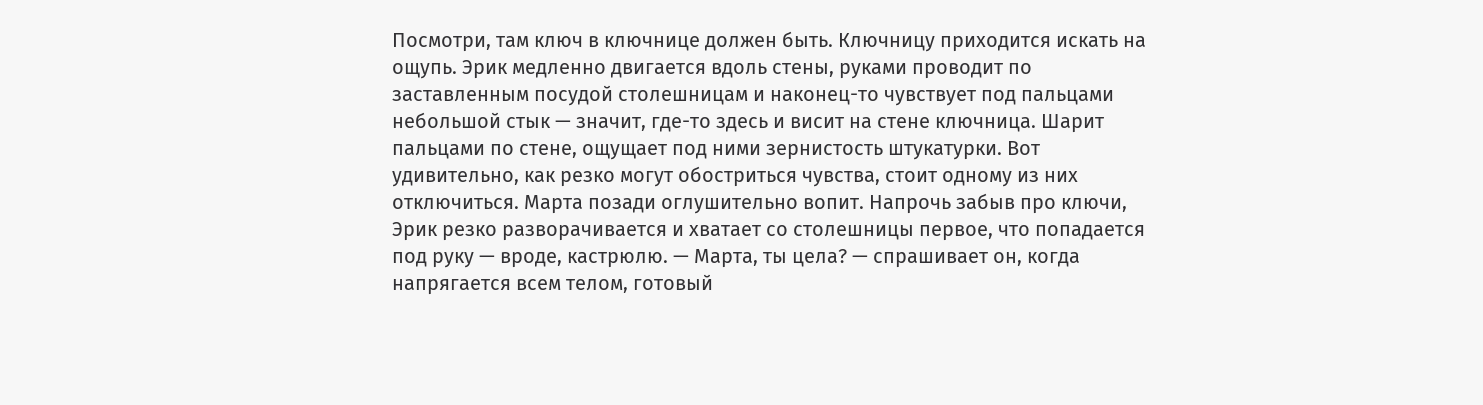Посмотри, там ключ в ключнице должен быть. Ключницу приходится искать на ощупь. Эрик медленно двигается вдоль стены, руками проводит по заставленным посудой столешницам и наконец-то чувствует под пальцами небольшой стык — значит, где-то здесь и висит на стене ключница. Шарит пальцами по стене, ощущает под ними зернистость штукатурки. Вот удивительно, как резко могут обостриться чувства, стоит одному из них отключиться. Марта позади оглушительно вопит. Напрочь забыв про ключи, Эрик резко разворачивается и хватает со столешницы первое, что попадается под руку — вроде, кастрюлю. — Марта, ты цела? — спрашивает он, когда напрягается всем телом, готовый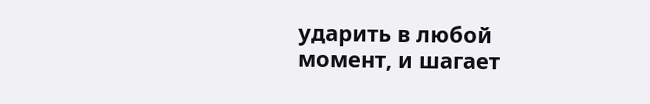ударить в любой момент, и шагает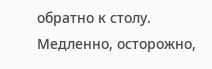обратно к столу. Медленно, осторожно,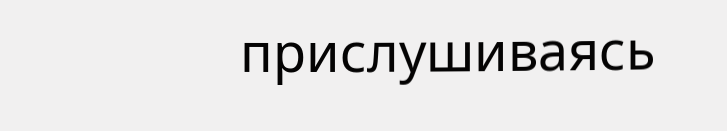прислушиваясь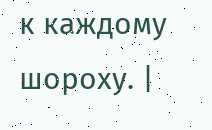к каждому шороху. |